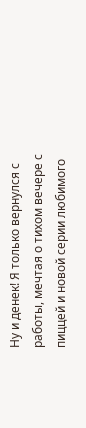Ну и денек! Я только вернулся с работы, мечтая о тихом вечере с пиццей и новой серии любимого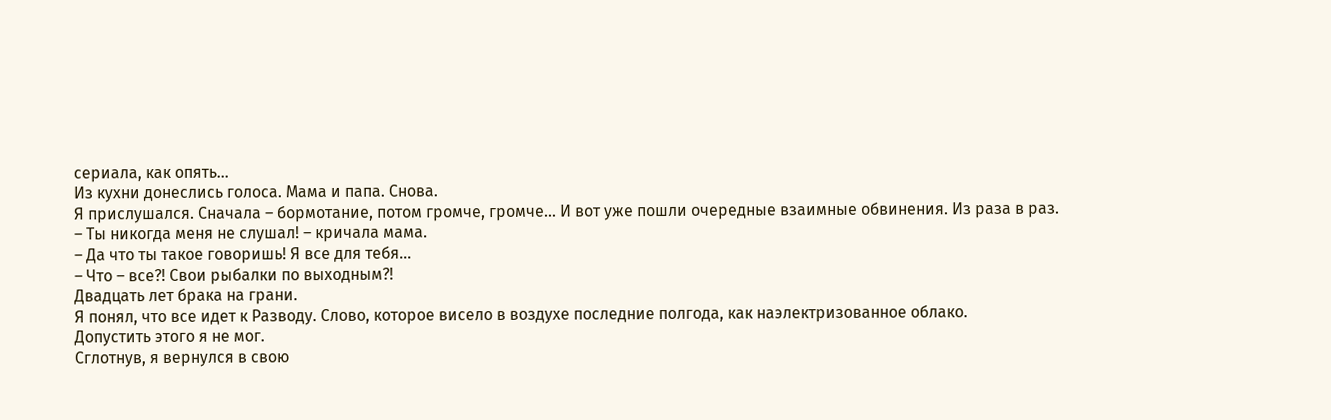сериала, как опять…
Из кухни донеслись голоса. Мама и папа. Снова.
Я прислушался. Сначала – бормотание, потом громче, громче… И вот уже пошли очередные взаимные обвинения. Из раза в раз.
– Ты никогда меня не слушал! – кричала мама.
– Да что ты такое говоришь! Я все для тебя…
– Что – все?! Свои рыбалки по выходным?!
Двадцать лет брака на грани.
Я понял, что все идет к Разводу. Слово, которое висело в воздухе последние полгода, как наэлектризованное облако.
Допустить этого я не мог.
Сглотнув, я вернулся в свою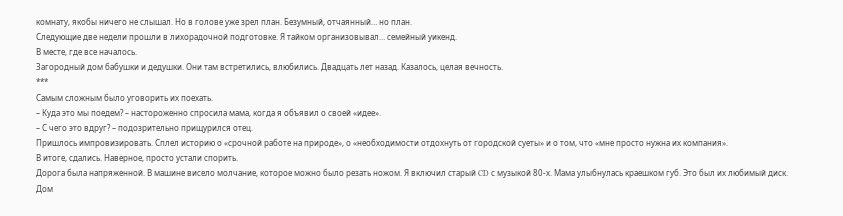комнату, якобы ничего не слышал. Но в голове уже зрел план. Безумный, отчаянный… но план.
Следующие две недели прошли в лихорадочной подготовке. Я тайком организовывал… семейный уикенд.
В месте, где все началось.
Загородный дом бабушки и дедушки. Они там встретились, влюбились. Двадцать лет назад. Казалось, целая вечность.
***
Самым сложным было уговорить их поехать.
– Куда это мы поедем? – настороженно спросила мама, когда я объявил о своей «идее».
– С чего это вдруг? – подозрительно прищурился отец.
Пришлось импровизировать. Сплел историю о «срочной работе на природе», о «необходимости отдохнуть от городской суеты» и о том, что «мне просто нужна их компания».
В итоге, сдались. Наверное, просто устали спорить.
Дорога была напряженной. В машине висело молчание, которое можно было резать ножом. Я включил старый CD с музыкой 80-х. Мама улыбнулась краешком губ. Это был их любимый диск.
Дом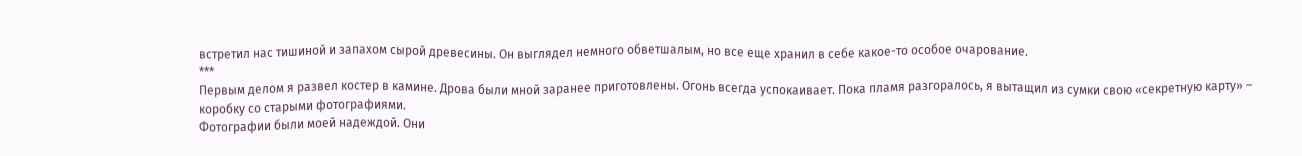встретил нас тишиной и запахом сырой древесины. Он выглядел немного обветшалым, но все еще хранил в себе какое-то особое очарование.
***
Первым делом я развел костер в камине. Дрова были мной заранее приготовлены. Огонь всегда успокаивает. Пока пламя разгоралось, я вытащил из сумки свою «секретную карту» – коробку со старыми фотографиями.
Фотографии были моей надеждой. Они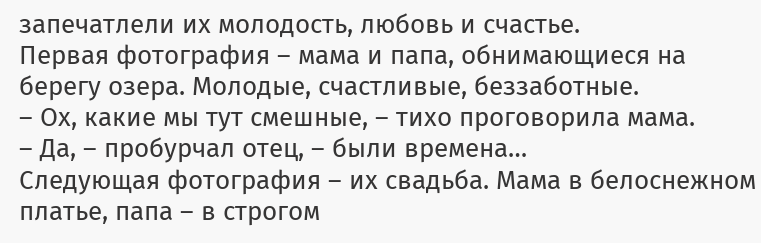запечатлели их молодость, любовь и счастье.
Первая фотография – мама и папа, обнимающиеся на берегу озера. Молодые, счастливые, беззаботные.
– Ох, какие мы тут смешные, – тихо проговорила мама.
– Да, – пробурчал отец, – были времена…
Следующая фотография – их свадьба. Мама в белоснежном платье, папа – в строгом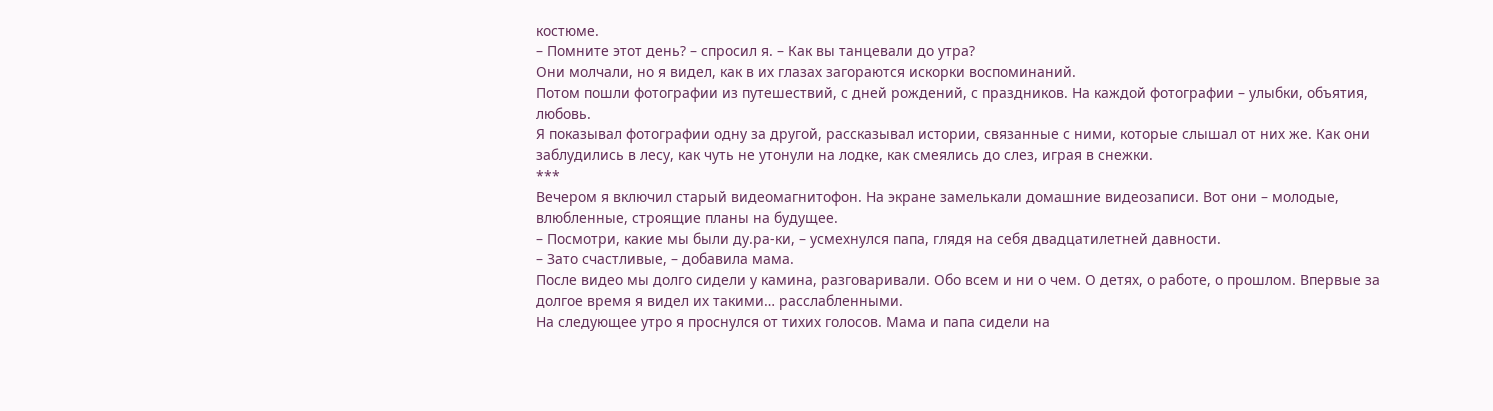костюме.
– Помните этот день? – спросил я. – Как вы танцевали до утра?
Они молчали, но я видел, как в их глазах загораются искорки воспоминаний.
Потом пошли фотографии из путешествий, с дней рождений, с праздников. На каждой фотографии – улыбки, объятия, любовь.
Я показывал фотографии одну за другой, рассказывал истории, связанные с ними, которые слышал от них же. Как они заблудились в лесу, как чуть не утонули на лодке, как смеялись до слез, играя в снежки.
***
Вечером я включил старый видеомагнитофон. На экране замелькали домашние видеозаписи. Вот они – молодые, влюбленные, строящие планы на будущее.
– Посмотри, какие мы были ду.ра-ки, – усмехнулся папа, глядя на себя двадцатилетней давности.
– Зато счастливые, – добавила мама.
После видео мы долго сидели у камина, разговаривали. Обо всем и ни о чем. О детях, о работе, о прошлом. Впервые за долгое время я видел их такими… расслабленными.
На следующее утро я проснулся от тихих голосов. Мама и папа сидели на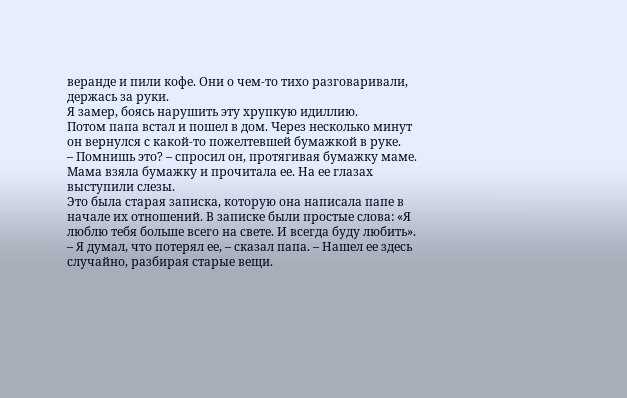веранде и пили кофе. Они о чем-то тихо разговаривали, держась за руки.
Я замер, боясь нарушить эту хрупкую идиллию.
Потом папа встал и пошел в дом. Через несколько минут он вернулся с какой-то пожелтевшей бумажкой в руке.
– Помнишь это? – спросил он, протягивая бумажку маме.
Мама взяла бумажку и прочитала ее. На ее глазах выступили слезы.
Это была старая записка, которую она написала папе в начале их отношений. В записке были простые слова: «Я люблю тебя больше всего на свете. И всегда буду любить».
– Я думал, что потерял ее, – сказал папа. – Нашел ее здесь случайно, разбирая старые вещи.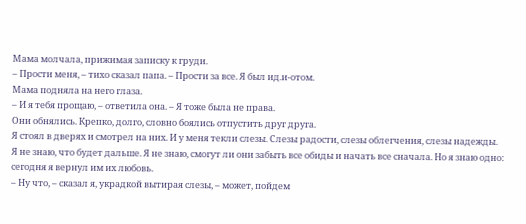Мама молчала, прижимая записку к груди.
– Прости меня, – тихо сказал папа. – Прости за все. Я был ид.и-отом.
Мама подняла на него глаза.
– И я тебя прощаю, – ответила она. – Я тоже была не права.
Они обнялись. Крепко, долго, словно боялись отпустить друг друга.
Я стоял в дверях и смотрел на них. И у меня текли слезы. Слезы радости, слезы облегчения, слезы надежды.
Я не знаю, что будет дальше. Я не знаю, смогут ли они забыть все обиды и начать все сначала. Но я знаю одно: сегодня я вернул им их любовь.
– Ну что, – сказал я, украдкой вытирая слезы, – может, пойдем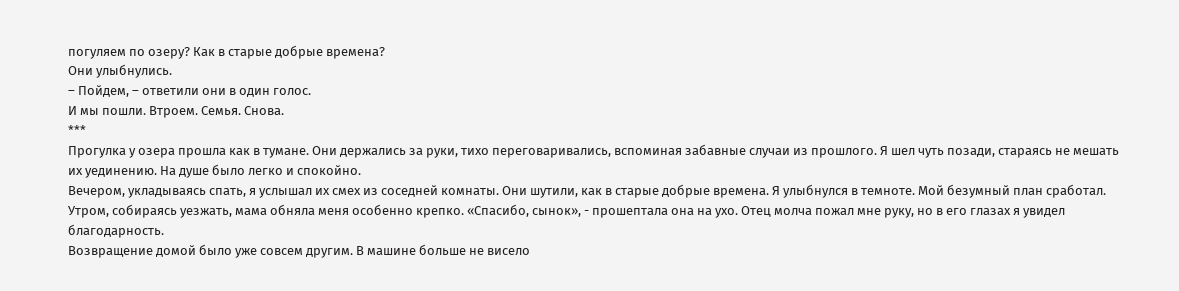погуляем по озеру? Как в старые добрые времена?
Они улыбнулись.
– Пойдем, – ответили они в один голос.
И мы пошли. Втроем. Семья. Снова.
***
Прогулка у озера прошла как в тумане. Они держались за руки, тихо переговаривались, вспоминая забавные случаи из прошлого. Я шел чуть позади, стараясь не мешать их уединению. На душе было легко и спокойно.
Вечером, укладываясь спать, я услышал их смех из соседней комнаты. Они шутили, как в старые добрые времена. Я улыбнулся в темноте. Мой безумный план сработал.
Утром, собираясь уезжать, мама обняла меня особенно крепко. «Спасибо, сынок», - прошептала она на ухо. Отец молча пожал мне руку, но в его глазах я увидел благодарность.
Возвращение домой было уже совсем другим. В машине больше не висело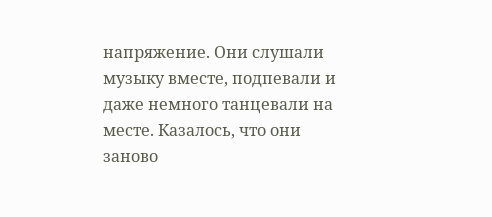напряжение. Они слушали музыку вместе, подпевали и даже немного танцевали на месте. Казалось, что они заново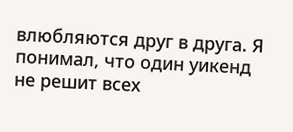влюбляются друг в друга. Я понимал, что один уикенд не решит всех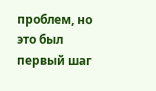проблем, но это был первый шаг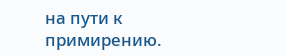на пути к примирению.